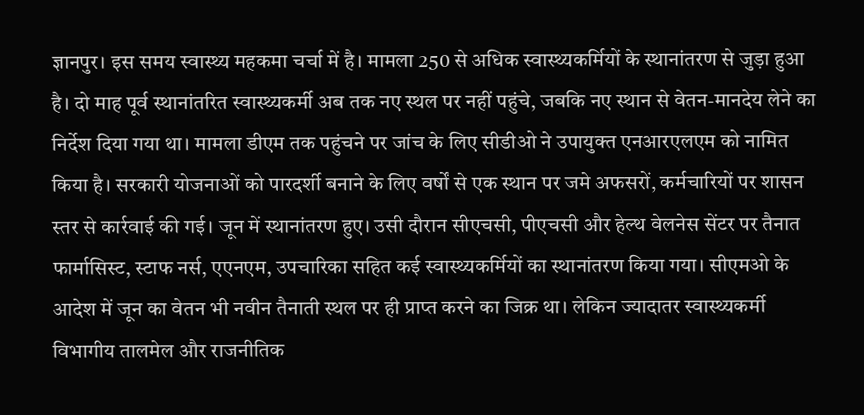ज्ञानपुर। इस समय स्वास्थ्य महकमा चर्चा में है। मामला 250 से अधिक स्वास्थ्यकर्मियों के स्थानांतरण से जुड़ा हुआ है। दो माह पूर्व स्थानांतरित स्वास्थ्यकर्मी अब तक नए स्थल पर नहीं पहुंचे, जबकि नए स्थान से वेतन-मानदेय लेने का निर्देश दिया गया था। मामला डीएम तक पहुंचने पर जांच के लिए सीडीओ ने उपायुक्त एनआरएलएम को नामित किया है। सरकारी योजनाओं को पारदर्शी बनाने के लिए वर्षों से एक स्थान पर जमे अफसरों, कर्मचारियों पर शासन स्तर से कार्रवाई की गई। जून में स्थानांतरण हुए। उसी दौरान सीएचसी, पीएचसी और हेल्थ वेलनेस सेंटर पर तैनात फार्मासिस्ट, स्टाफ नर्स, एएनएम, उपचारिका सहित कई स्वास्थ्यकर्मियों का स्थानांतरण किया गया। सीएमओ के आदेश में जून का वेतन भी नवीन तैनाती स्थल पर ही प्राप्त करने का जिक्र था। लेकिन ज्यादातर स्वास्थ्यकर्मी विभागीय तालमेल और राजनीतिक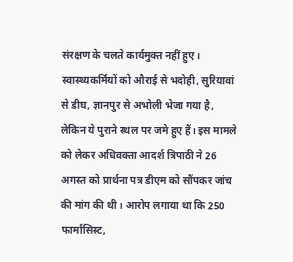संरक्षण के चलते कार्यमुक्त नहीं हुए। स्वास्थ्यकर्मियों को औराई से भदोही, सुरियावां से डीघ, ज्ञानपुर से अभोली भेजा गया है, लेकिन ये पुराने स्थल पर जमे हुए हैं। इस मामले को लेकर अधिवक्ता आदर्श त्रिपाठी ने 26 अगस्त को प्रार्थना पत्र डीएम को सौंपकर जांच की मांग की थी। आरोप लगाया था कि 250 फार्मासिस्ट,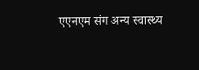एएनएम संग अन्य स्वास्थ्य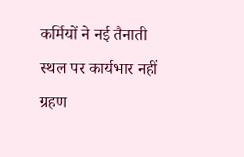कर्मियों ने नई तैनाती स्थल पर कार्यभार नहीं ग्रहण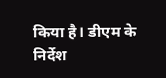किया है। डीएम के निर्देश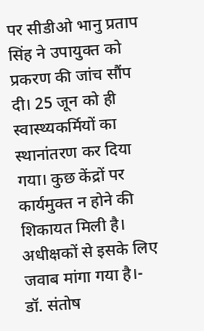पर सीडीओ भानु प्रताप सिंह ने उपायुक्त को प्रकरण की जांच सौंप दी। 25 जून को ही स्वास्थ्यकर्मियों का स्थानांतरण कर दिया गया। कुछ केंद्रों पर कार्यमुक्त न होने की शिकायत मिली है। अधीक्षकों से इसके लिए जवाब मांगा गया है।- डॉ. संतोष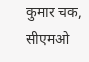कुमार चक, सीएमओ